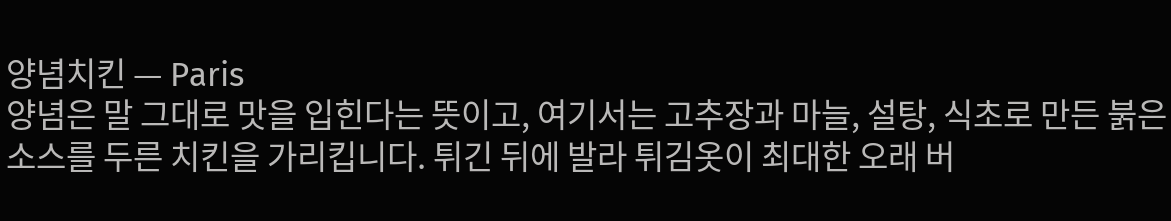양념치킨 — Paris
양념은 말 그대로 맛을 입힌다는 뜻이고, 여기서는 고추장과 마늘, 설탕, 식초로 만든 붉은 소스를 두른 치킨을 가리킵니다. 튀긴 뒤에 발라 튀김옷이 최대한 오래 버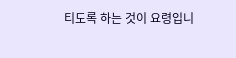티도록 하는 것이 요령입니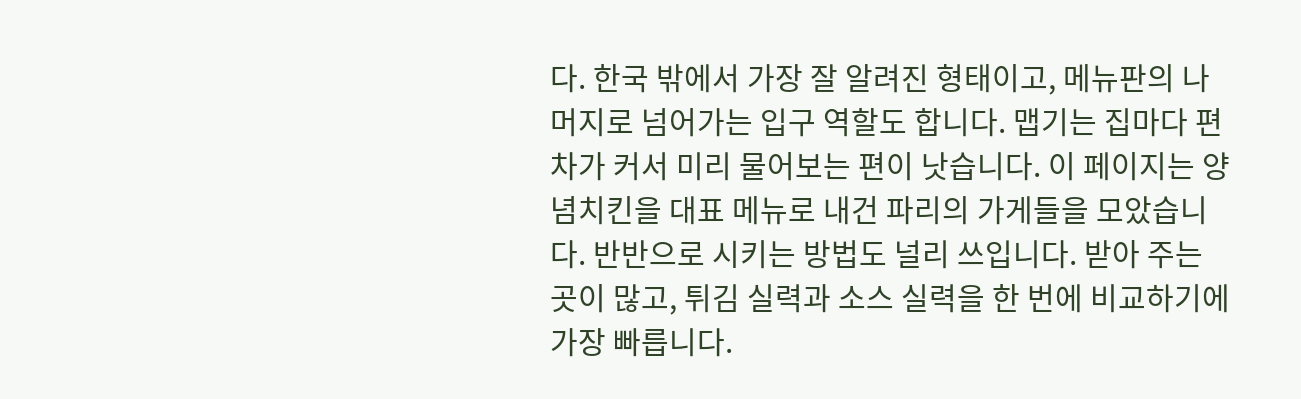다. 한국 밖에서 가장 잘 알려진 형태이고, 메뉴판의 나머지로 넘어가는 입구 역할도 합니다. 맵기는 집마다 편차가 커서 미리 물어보는 편이 낫습니다. 이 페이지는 양념치킨을 대표 메뉴로 내건 파리의 가게들을 모았습니다. 반반으로 시키는 방법도 널리 쓰입니다. 받아 주는 곳이 많고, 튀김 실력과 소스 실력을 한 번에 비교하기에 가장 빠릅니다.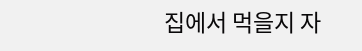집에서 먹을지 자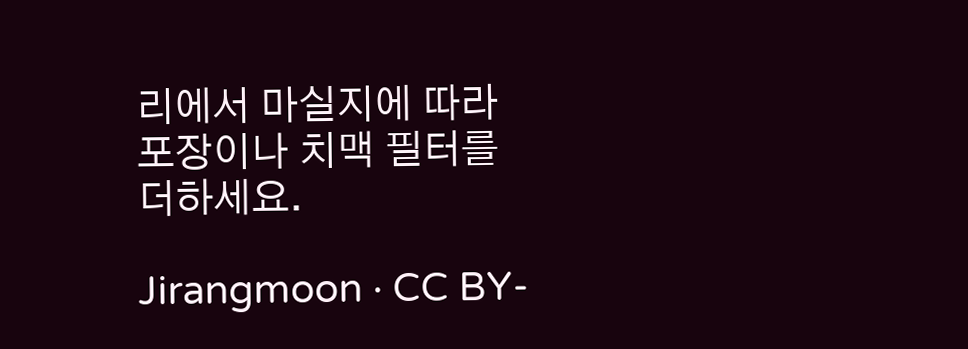리에서 마실지에 따라 포장이나 치맥 필터를 더하세요.

Jirangmoon · CC BY-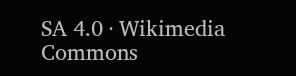SA 4.0 · Wikimedia Commons